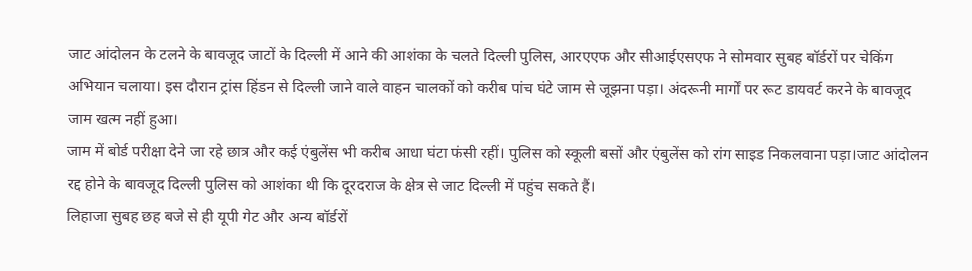जाट आंदोलन के टलने के बावजूद जाटों के दिल्ली में आने की आशंका के चलते दिल्ली पुलिस, आरएएफ और सीआईएसएफ ने सोमवार सुबह बॉर्डरों पर चेकिंग अभियान चलाया। इस दौरान ट्रांस हिंडन से दिल्ली जाने वाले वाहन चालकों को करीब पांच घंटे जाम से जूझना पड़ा। अंदरूनी मार्गों पर रूट डायवर्ट करने के बावजूद जाम खत्म नहीं हुआ।
जाम में बोर्ड परीक्षा देने जा रहे छात्र और कई एंबुलेंस भी करीब आधा घंटा फंसी रहीं। पुलिस को स्कूली बसों और एंबुलेंस को रांग साइड निकलवाना पड़ा।जाट आंदोलन रद्द होने के बावजूद दिल्ली पुलिस को आशंका थी कि दूरदराज के क्षेत्र से जाट दिल्ली में पहुंच सकते हैं।
लिहाजा सुबह छह बजे से ही यूपी गेट और अन्य बॉर्डरों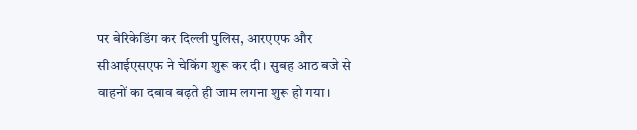पर बेरिकेडिंग कर दिल्ली पुलिस, आरएएफ और सीआईएसएफ ने चेकिंग शुरू कर दी। सुबह आठ बजे से वाहनों का दबाव बढ़ते ही जाम लगना शुरू हो गया।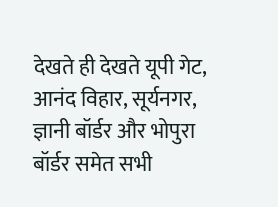देखते ही देखते यूपी गेट, आनंद विहार, सूर्यनगर, ज्ञानी बॉर्डर और भोपुरा बॉर्डर समेत सभी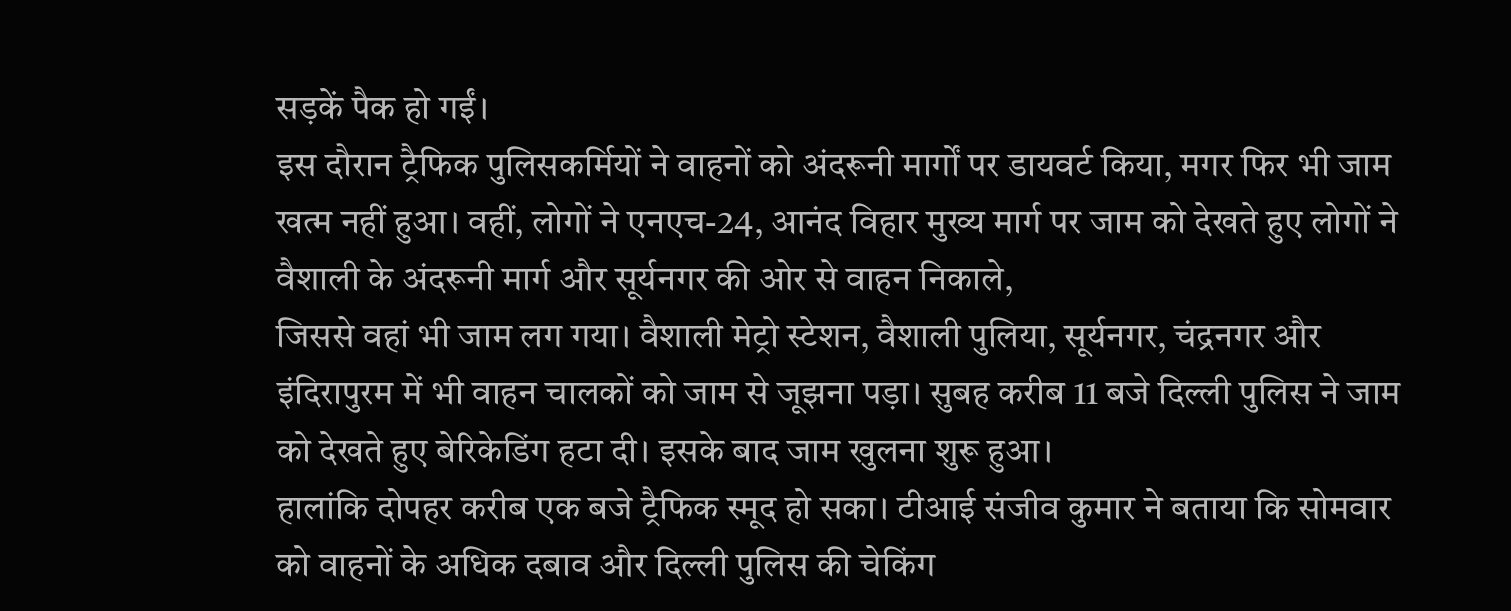सड़कें पैक हो गईं।
इस दौरान ट्रैफिक पुलिसकर्मियों ने वाहनों को अंदरूनी मार्गों पर डायवर्ट किया, मगर फिर भी जाम खत्म नहीं हुआ। वहीं, लोगों ने एनएच-24, आनंद विहार मुख्य मार्ग पर जाम को देखते हुए लोगों ने वैशाली के अंदरूनी मार्ग और सूर्यनगर की ओर से वाहन निकाले,
जिससे वहां भी जाम लग गया। वैशाली मेट्रो स्टेशन, वैशाली पुलिया, सूर्यनगर, चंद्रनगर और इंदिरापुरम में भी वाहन चालकों को जाम से जूझना पड़ा। सुबह करीब 11 बजे दिल्ली पुलिस ने जाम को देखते हुए बेरिकेडिंग हटा दी। इसके बाद जाम खुलना शुरू हुआ।
हालांकि दोपहर करीब एक बजे ट्रैफिक स्मूद हो सका। टीआई संजीव कुमार ने बताया कि सोमवार को वाहनों के अधिक दबाव और दिल्ली पुलिस की चेकिंग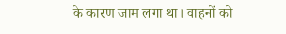के कारण जाम लगा था। वाहनों को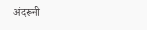अंदरूनी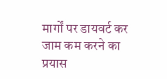मार्गों पर डायवर्ट कर जाम कम करने का प्रयास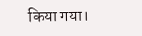किया गया।